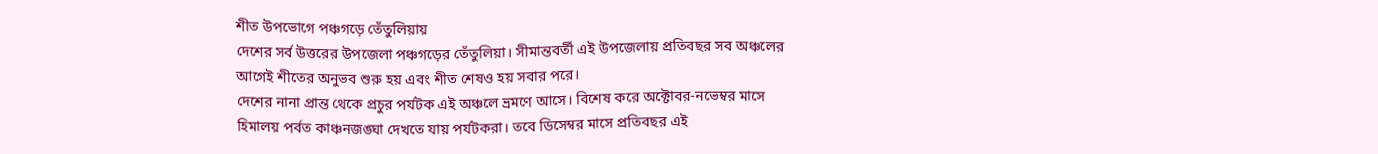শীত উপভোগে পঞ্চগড়ে তেঁতুলিয়ায়
দেশের সর্ব উত্তরের উপজেলা পঞ্চগড়ের তেঁতুলিয়া। সীমান্তবর্তী এই উপজেলায় প্রতিবছর সব অঞ্চলের আগেই শীতের অনুভব শুরু হয় এবং শীত শেষও হয় সবার পরে।
দেশের নানা প্রান্ত থেকে প্রচুর পর্যটক এই অঞ্চলে ভ্রমণে আসে। বিশেষ করে অক্টোবর-নভেম্বর মাসে হিমালয় পর্বত কাঞ্চনজঙ্ঘা দেখতে যায় পর্যটকরা। তবে ডিসেম্বর মাসে প্রতিবছর এই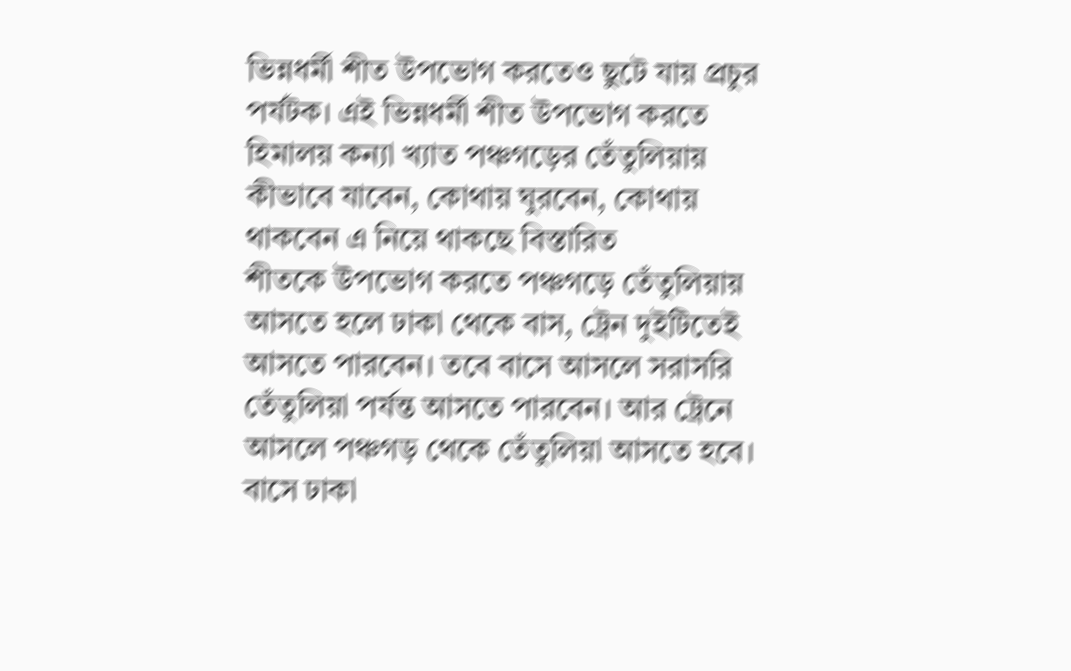ভিন্নধর্মী শীত উপভোগ করতেও ছুটে যায় প্রচুর পর্যটক। এই ভিন্নধর্মী শীত উপভোগ করতে হিমালয় কন্যা খ্যাত পঞ্চগড়ের তেঁতুলিয়ায় কীভাবে যাবেন, কোথায় ঘুরবেন, কোথায় থাকবেন এ নিয়ে থাকছে বিস্তারিত
শীতকে উপভোগ করতে পঞ্চগড়ে তেঁতুলিয়ায় আসতে হলে ঢাকা থেকে বাস, ট্রেন দুইটিতেই আসতে পারবেন। তবে বাসে আসলে সরাসরি তেঁতুলিয়া পর্যন্ত আসতে পারবেন। আর ট্রেনে আসলে পঞ্চগড় থেকে তেঁতুলিয়া আসতে হবে। বাসে ঢাকা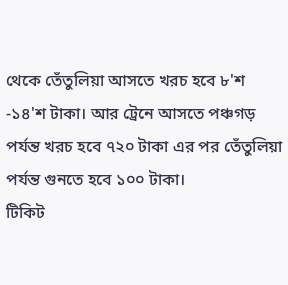থেকে তেঁতুলিয়া আসতে খরচ হবে ৮'শ -১৪'শ টাকা। আর ট্রেনে আসতে পঞ্চগড় পর্যন্ত খরচ হবে ৭২০ টাকা এর পর তেঁতুলিয়া পর্যন্ত গুনতে হবে ১০০ টাকা।
টিকিট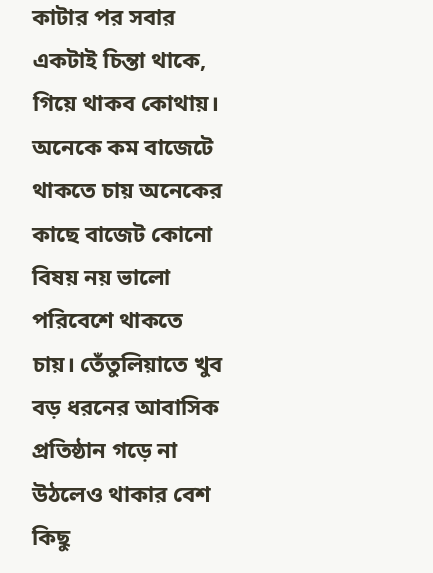কাটার পর সবার একটাই চিন্তা থাকে, গিয়ে থাকব কোথায়। অনেকে কম বাজেটে থাকতে চায় অনেকের কাছে বাজেট কোনো বিষয় নয় ভালো পরিবেশে থাকতে চায়। তেঁতুলিয়াতে খুব বড় ধরনের আবাসিক প্রতিষ্ঠান গড়ে না উঠলেও থাকার বেশ কিছু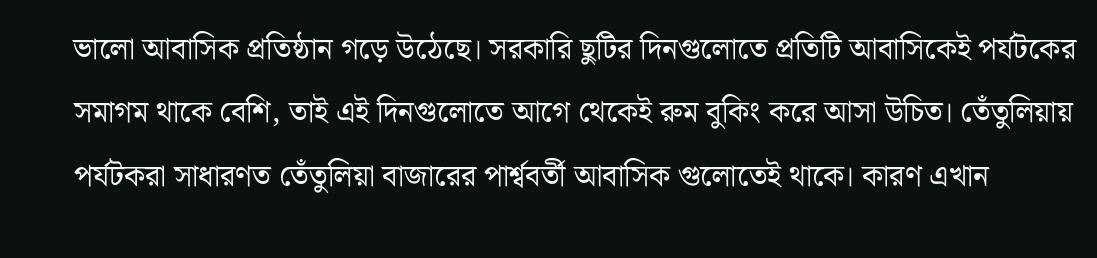ভালো আবাসিক প্রতিষ্ঠান গড়ে উঠেছে। সরকারি ছুটির দিনগুলোতে প্রতিটি আবাসিকেই পর্যটকের সমাগম থাকে বেশি, তাই এই দিনগুলোতে আগে থেকেই রুম বুকিং করে আসা উচিত। তেঁতুলিয়ায় পর্যটকরা সাধারণত তেঁতুলিয়া বাজারের পার্শ্ববর্তী আবাসিক গুলোতেই থাকে। কারণ এখান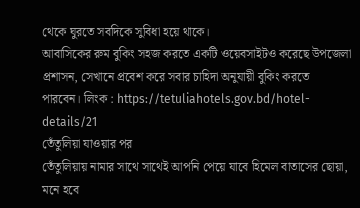থেকে ঘুরতে সবদিকে সুবিধা হয়ে থাকে।
আবাসিকের রুম বুকিং সহজ করতে একটি ওয়েবসাইটও করেছে উপজেলা প্রশাসন, সেখানে প্রবেশ করে সবার চাহিদা অনুযায়ী বুকিং করতে পারবেন। লিংক : https://tetuliahotels.gov.bd/hotel-details/21
তেঁতুলিয়া যাওয়ার পর
তেঁতুলিয়ায় নামার সাথে সাথেই আপনি পেয়ে যাবে হিমেল বাতাসের ছোয়া, মনে হবে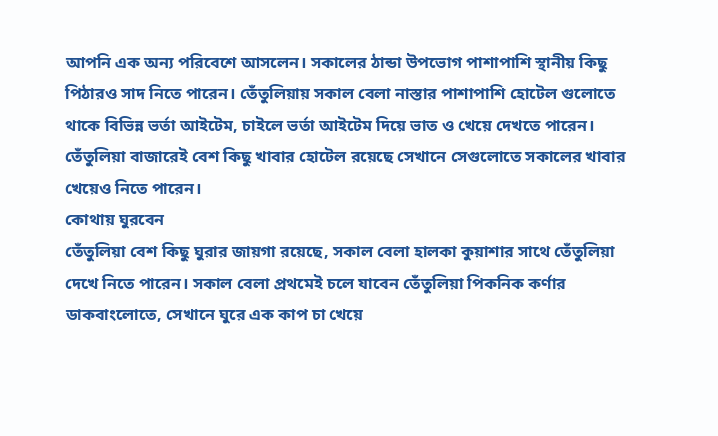আপনি এক অন্য পরিবেশে আসলেন। সকালের ঠান্ডা উপভোগ পাশাপাশি স্থানীয় কিছু পিঠারও সাদ নিতে পারেন। তেঁতুলিয়ায় সকাল বেলা নাস্তার পাশাপাশি হোটেল গুলোতে থাকে বিভিন্ন ভর্তা আইটেম, চাইলে ভর্তা আইটেম দিয়ে ভাত ও খেয়ে দেখতে পারেন। তেঁতুলিয়া বাজারেই বেশ কিছু খাবার হোটেল রয়েছে সেখানে সেগুলোতে সকালের খাবার খেয়েও নিতে পারেন।
কোথায় ঘুরবেন
তেঁতুলিয়া বেশ কিছু ঘুরার জায়গা রয়েছে, সকাল বেলা হালকা কুয়াশার সাথে তেঁতুলিয়া দেখে নিতে পারেন। সকাল বেলা প্রথমেই চলে যাবেন তেঁতুলিয়া পিকনিক কর্ণার ডাকবাংলোতে, সেখানে ঘুরে এক কাপ চা খেয়ে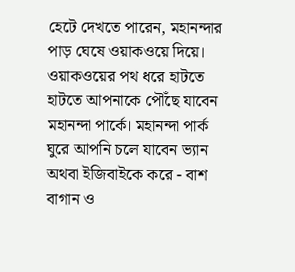হেটে দেখতে পারেন, মহানন্দার পাড় ঘেষে ওয়াকওয়ে দিয়ে। ওয়াকওয়ের পথ ধরে হাটতে হাটতে আপনাকে পৌঁছে যাবেন মহানন্দা পার্কে। মহানন্দা পার্ক ঘুরে আপনি চলে যাবেন ভ্যান অথবা ইজিবাইকে করে - বাশ বাগান ও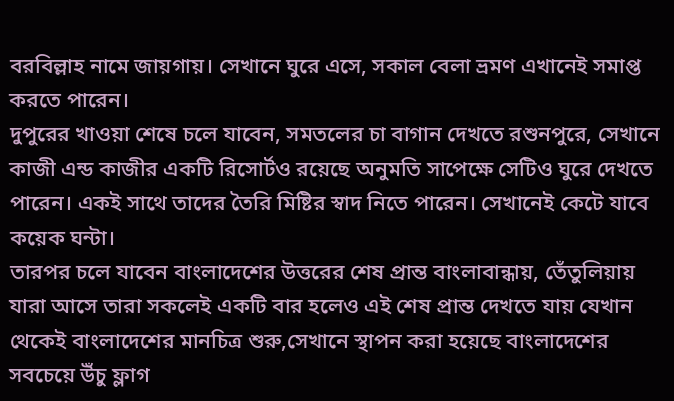বরবিল্লাহ নামে জায়গায়। সেখানে ঘুরে এসে, সকাল বেলা ভ্রমণ এখানেই সমাপ্ত করতে পারেন।
দুপুরের খাওয়া শেষে চলে যাবেন, সমতলের চা বাগান দেখতে রশুনপুরে, সেখানে কাজী এন্ড কাজীর একটি রিসোর্টও রয়েছে অনুমতি সাপেক্ষে সেটিও ঘুরে দেখতে পারেন। একই সাথে তাদের তৈরি মিষ্টির স্বাদ নিতে পারেন। সেখানেই কেটে যাবে কয়েক ঘন্টা।
তারপর চলে যাবেন বাংলাদেশের উত্তরের শেষ প্রান্ত বাংলাবান্ধায়, তেঁতুলিয়ায় যারা আসে তারা সকলেই একটি বার হলেও এই শেষ প্রান্ত দেখতে যায় যেখান থেকেই বাংলাদেশের মানচিত্র শুরু,সেখানে স্থাপন করা হয়েছে বাংলাদেশের সবচেয়ে উঁচু ফ্লাগ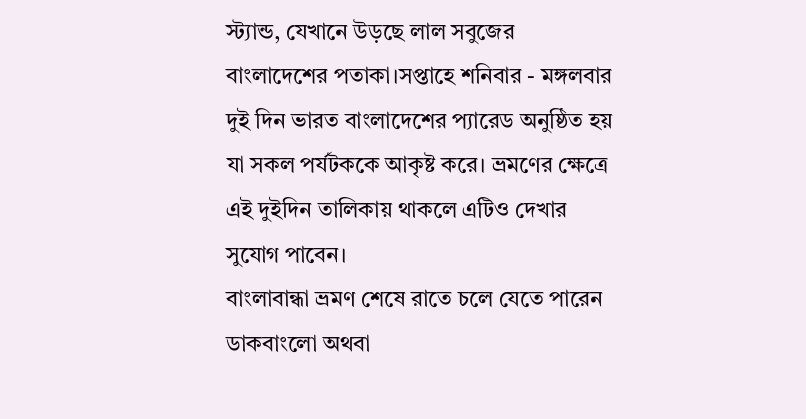স্ট্যান্ড, যেখানে উড়ছে লাল সবুজের বাংলাদেশের পতাকা।সপ্তাহে শনিবার - মঙ্গলবার দুই দিন ভারত বাংলাদেশের প্যারেড অনুষ্ঠিত হয় যা সকল পর্যটককে আকৃষ্ট করে। ভ্রমণের ক্ষেত্রে এই দুইদিন তালিকায় থাকলে এটিও দেখার সুযোগ পাবেন।
বাংলাবান্ধা ভ্রমণ শেষে রাতে চলে যেতে পারেন ডাকবাংলো অথবা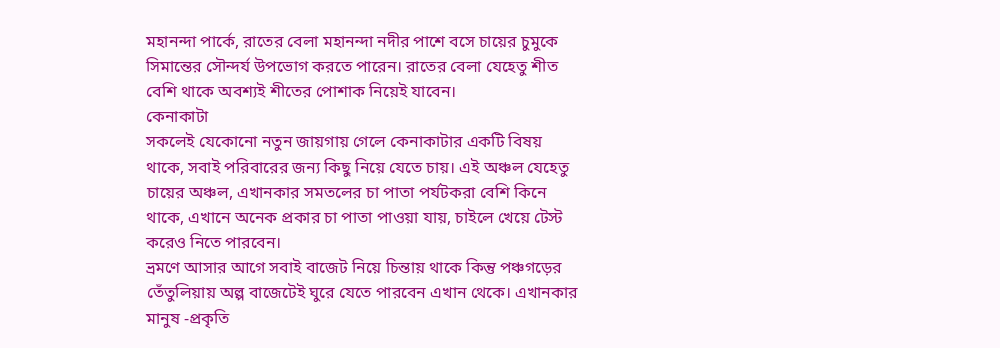মহানন্দা পার্কে, রাতের বেলা মহানন্দা নদীর পাশে বসে চায়ের চুমুকে সিমান্তের সৌন্দর্য উপভোগ করতে পারেন। রাতের বেলা যেহেতু শীত বেশি থাকে অবশ্যই শীতের পোশাক নিয়েই যাবেন।
কেনাকাটা
সকলেই যেকোনো নতুন জায়গায় গেলে কেনাকাটার একটি বিষয় থাকে, সবাই পরিবারের জন্য কিছু নিয়ে যেতে চায়। এই অঞ্চল যেহেতু চায়ের অঞ্চল, এখানকার সমতলের চা পাতা পর্যটকরা বেশি কিনে থাকে, এখানে অনেক প্রকার চা পাতা পাওয়া যায়, চাইলে খেয়ে টেস্ট করেও নিতে পারবেন।
ভ্রমণে আসার আগে সবাই বাজেট নিয়ে চিন্তায় থাকে কিন্তু পঞ্চগড়ের তেঁতুলিয়ায় অল্প বাজেটেই ঘুরে যেতে পারবেন এখান থেকে। এখানকার মানুষ -প্রকৃতি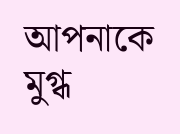আপনাকে মুগ্ধ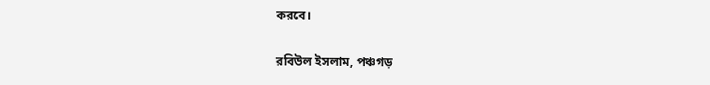করবে।

রবিউল ইসলাম, পঞ্চগড়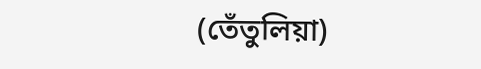(তেঁতুলিয়া)